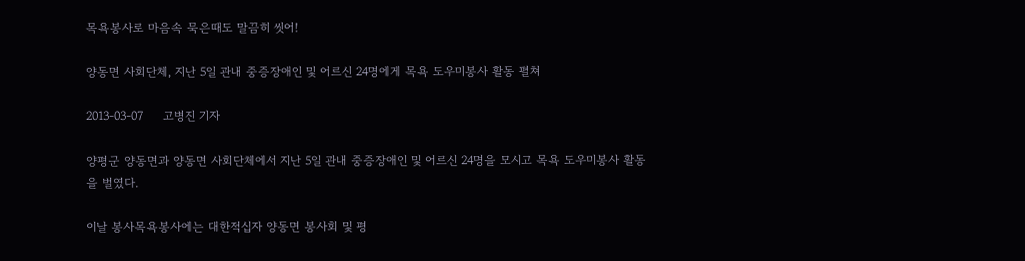목욕봉사로 마음속 묵은때도 말끔히 씻어!

양동면 사회단체, 지난 5일 관내 중증장애인 및 어르신 24명에게 목욕 도우미봉사 활동 펼쳐

2013-03-07     고병진 기자

양평군 양동면과 양동면 사회단체에서 지난 5일 관내 중증장애인 및 어르신 24명을 모시고 목욕 도우미봉사 활동을 벌였다.

이날 봉사목욕봉사에는 대한적십자 양동면 봉사회 및 평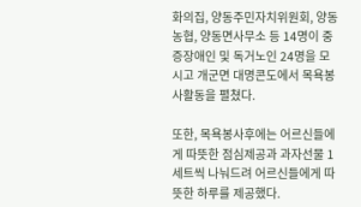화의집, 양동주민자치위원회, 양동농협, 양동면사무소 등 14명이 중증장애인 및 독거노인 24명을 모시고 개군면 대명콘도에서 목욕봉사활동을 펼쳤다.

또한, 목욕봉사후에는 어르신들에게 따뜻한 점심제공과 과자선물 1세트씩 나눠드려 어르신들에게 따뜻한 하루를 제공했다.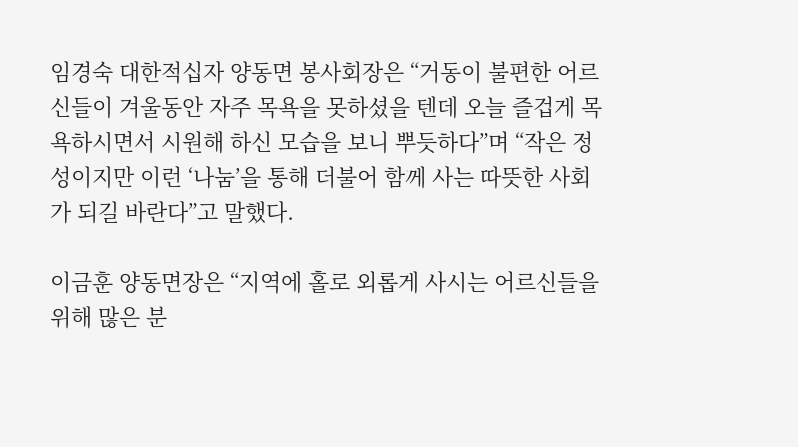임경숙 대한적십자 양동면 봉사회장은 “거동이 불편한 어르신들이 겨울동안 자주 목욕을 못하셨을 텐데 오늘 즐겁게 목욕하시면서 시원해 하신 모습을 보니 뿌듯하다”며 “작은 정성이지만 이런 ‘나눔’을 통해 더불어 함께 사는 따뜻한 사회가 되길 바란다”고 말했다.

이금훈 양동면장은 “지역에 홀로 외롭게 사시는 어르신들을 위해 많은 분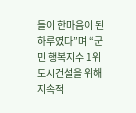들이 한마음이 된 하루였다”며 “군민 행복지수 1위 도시건설을 위해 지속적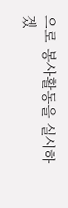으로 봉사활동을 실시하겠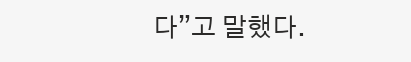다”고 말했다.